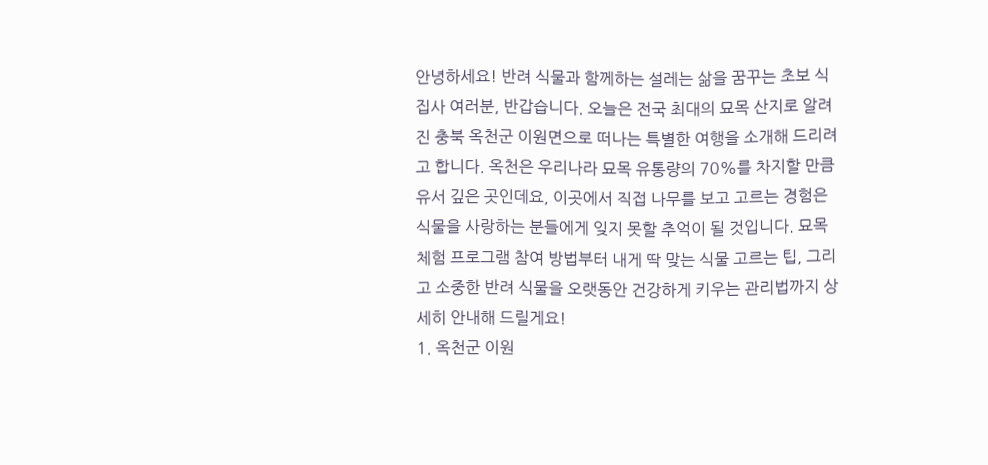안녕하세요! 반려 식물과 함께하는 설레는 삶을 꿈꾸는 초보 식집사 여러분, 반갑습니다. 오늘은 전국 최대의 묘목 산지로 알려진 충북 옥천군 이원면으로 떠나는 특별한 여행을 소개해 드리려고 합니다. 옥천은 우리나라 묘목 유통량의 70%를 차지할 만큼 유서 깊은 곳인데요, 이곳에서 직접 나무를 보고 고르는 경험은 식물을 사랑하는 분들에게 잊지 못할 추억이 될 것입니다. 묘목 체험 프로그램 참여 방법부터 내게 딱 맞는 식물 고르는 팁, 그리고 소중한 반려 식물을 오랫동안 건강하게 키우는 관리법까지 상세히 안내해 드릴게요!
1. 옥천군 이원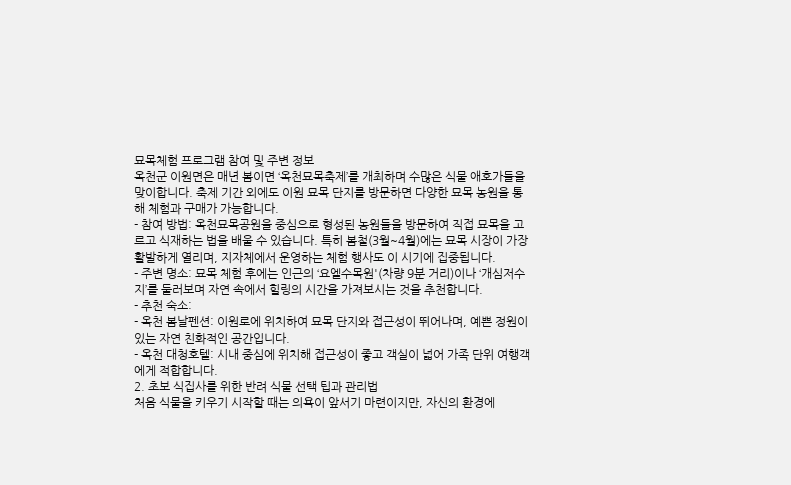묘목체험 프로그램 참여 및 주변 정보
옥천군 이원면은 매년 봄이면 ‘옥천묘목축제’를 개최하며 수많은 식물 애호가들을 맞이합니다. 축제 기간 외에도 이원 묘목 단지를 방문하면 다양한 묘목 농원을 통해 체험과 구매가 가능합니다.
- 참여 방법: 옥천묘목공원을 중심으로 형성된 농원들을 방문하여 직접 묘목을 고르고 식재하는 법을 배울 수 있습니다. 특히 봄철(3월~4월)에는 묘목 시장이 가장 활발하게 열리며, 지자체에서 운영하는 체험 행사도 이 시기에 집중됩니다.
- 주변 명소: 묘목 체험 후에는 인근의 ‘요엘수목원'(차량 9분 거리)이나 ‘개심저수지’를 둘러보며 자연 속에서 힐링의 시간을 가져보시는 것을 추천합니다.
- 추천 숙소:
- 옥천 봄날펜션: 이원로에 위치하여 묘목 단지와 접근성이 뛰어나며, 예쁜 정원이 있는 자연 친화적인 공간입니다.
- 옥천 대청호텔: 시내 중심에 위치해 접근성이 좋고 객실이 넓어 가족 단위 여행객에게 적합합니다.
2. 초보 식집사를 위한 반려 식물 선택 팁과 관리법
처음 식물을 키우기 시작할 때는 의욕이 앞서기 마련이지만, 자신의 환경에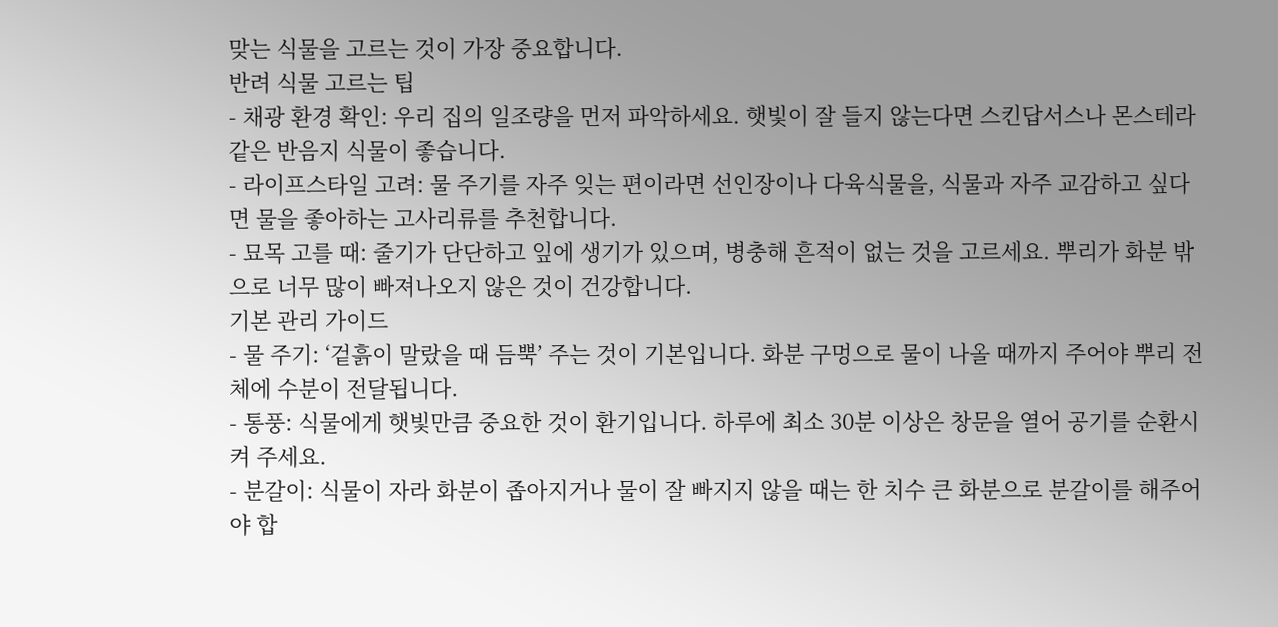맞는 식물을 고르는 것이 가장 중요합니다.
반려 식물 고르는 팁
- 채광 환경 확인: 우리 집의 일조량을 먼저 파악하세요. 햇빛이 잘 들지 않는다면 스킨답서스나 몬스테라 같은 반음지 식물이 좋습니다.
- 라이프스타일 고려: 물 주기를 자주 잊는 편이라면 선인장이나 다육식물을, 식물과 자주 교감하고 싶다면 물을 좋아하는 고사리류를 추천합니다.
- 묘목 고를 때: 줄기가 단단하고 잎에 생기가 있으며, 병충해 흔적이 없는 것을 고르세요. 뿌리가 화분 밖으로 너무 많이 빠져나오지 않은 것이 건강합니다.
기본 관리 가이드
- 물 주기: ‘겉흙이 말랐을 때 듬뿍’ 주는 것이 기본입니다. 화분 구멍으로 물이 나올 때까지 주어야 뿌리 전체에 수분이 전달됩니다.
- 통풍: 식물에게 햇빛만큼 중요한 것이 환기입니다. 하루에 최소 30분 이상은 창문을 열어 공기를 순환시켜 주세요.
- 분갈이: 식물이 자라 화분이 좁아지거나 물이 잘 빠지지 않을 때는 한 치수 큰 화분으로 분갈이를 해주어야 합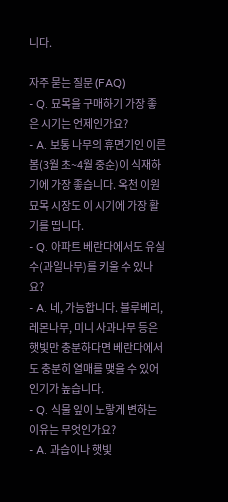니다.

자주 묻는 질문 (FAQ)
- Q. 묘목을 구매하기 가장 좋은 시기는 언제인가요?
- A. 보통 나무의 휴면기인 이른 봄(3월 초~4월 중순)이 식재하기에 가장 좋습니다. 옥천 이원 묘목 시장도 이 시기에 가장 활기를 띱니다.
- Q. 아파트 베란다에서도 유실수(과일나무)를 키울 수 있나요?
- A. 네, 가능합니다. 블루베리, 레몬나무, 미니 사과나무 등은 햇빛만 충분하다면 베란다에서도 충분히 열매를 맺을 수 있어 인기가 높습니다.
- Q. 식물 잎이 노랗게 변하는 이유는 무엇인가요?
- A. 과습이나 햇빛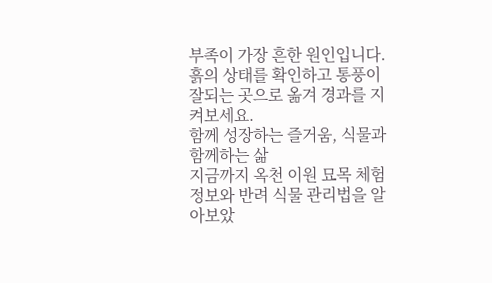부족이 가장 흔한 원인입니다. 흙의 상태를 확인하고 통풍이 잘되는 곳으로 옮겨 경과를 지켜보세요.
함께 성장하는 즐거움, 식물과 함께하는 삶
지금까지 옥천 이원 묘목 체험 정보와 반려 식물 관리법을 알아보았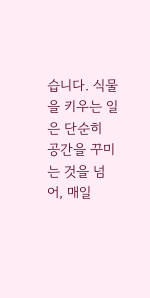습니다. 식물을 키우는 일은 단순히 공간을 꾸미는 것을 넘어, 매일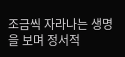조금씩 자라나는 생명을 보며 정서적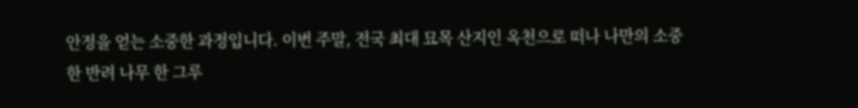안정을 얻는 소중한 과정입니다. 이번 주말, 전국 최대 묘목 산지인 옥천으로 떠나 나만의 소중한 반려 나무 한 그루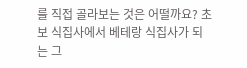를 직접 골라보는 것은 어떨까요? 초보 식집사에서 베테랑 식집사가 되는 그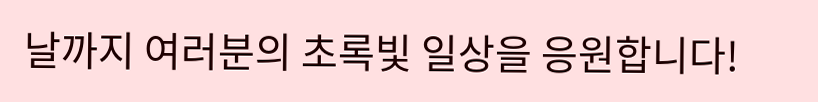날까지 여러분의 초록빛 일상을 응원합니다!